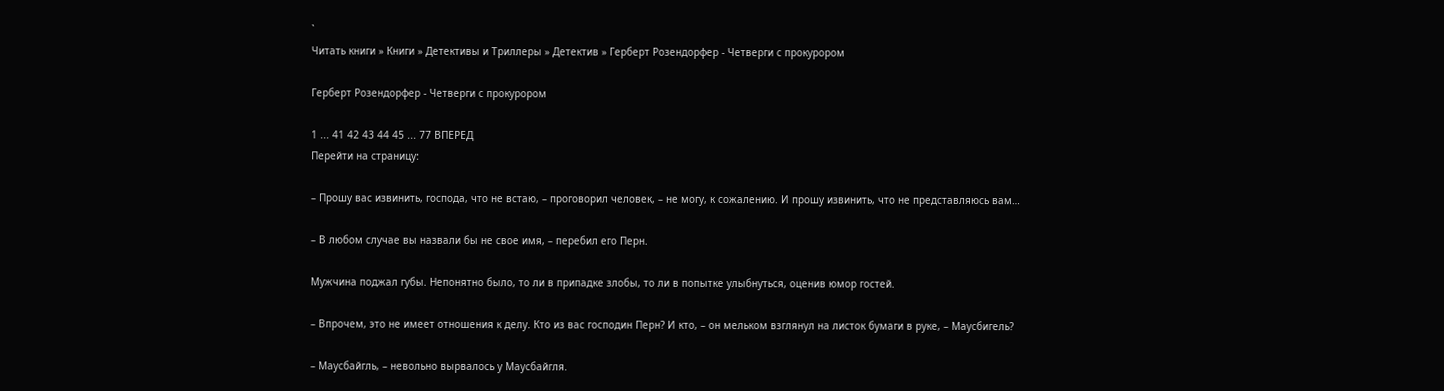`
Читать книги » Книги » Детективы и Триллеры » Детектив » Герберт Розендорфер - Четверги с прокурором

Герберт Розендорфер - Четверги с прокурором

1 ... 41 42 43 44 45 ... 77 ВПЕРЕД
Перейти на страницу:

– Прошу вас извинить, господа, что не встаю, – проговорил человек, – не могу, к сожалению. И прошу извинить, что не представляюсь вам…

– В любом случае вы назвали бы не свое имя, – перебил его Перн.

Мужчина поджал губы. Непонятно было, то ли в припадке злобы, то ли в попытке улыбнуться, оценив юмор гостей.

– Впрочем, это не имеет отношения к делу. Кто из вас господин Перн? И кто, – он мельком взглянул на листок бумаги в руке, – Маусбигель?

– Маусбайгль, – невольно вырвалось у Маусбайгля.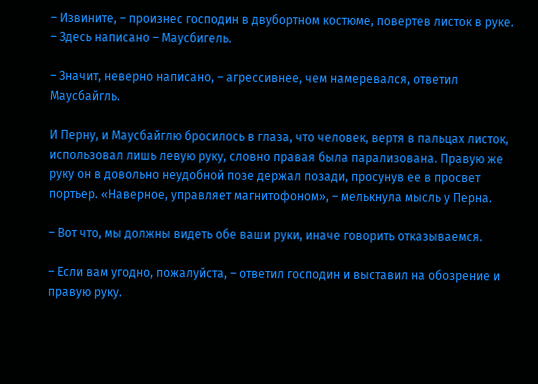– Извините, – произнес господин в двубортном костюме, повертев листок в руке. – Здесь написано – Маусбигель.

– Значит, неверно написано, – агрессивнее, чем намеревался, ответил Маусбайгль.

И Перну, и Маусбайглю бросилось в глаза, что человек, вертя в пальцах листок, использовал лишь левую руку, словно правая была парализована. Правую же руку он в довольно неудобной позе держал позади, просунув ее в просвет портьер. «Наверное, управляет магнитофоном», – мелькнула мысль у Перна.

– Вот что, мы должны видеть обе ваши руки, иначе говорить отказываемся.

– Если вам угодно, пожалуйста, – ответил господин и выставил на обозрение и правую руку.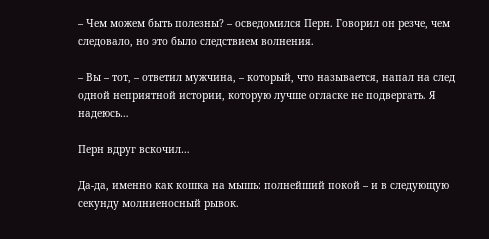– Чем можем быть полезны? – осведомился Перн. Говорил он резче, чем следовало, но это было следствием волнения.

– Вы – тот, – ответил мужчина, – который, что называется, напал на след одной неприятной истории, которую лучше огласке не подвергать. Я надеюсь…

Перн вдруг вскочил…

Да-да, именно как кошка на мышь: полнейший покой – и в следующую секунду молниеносный рывок.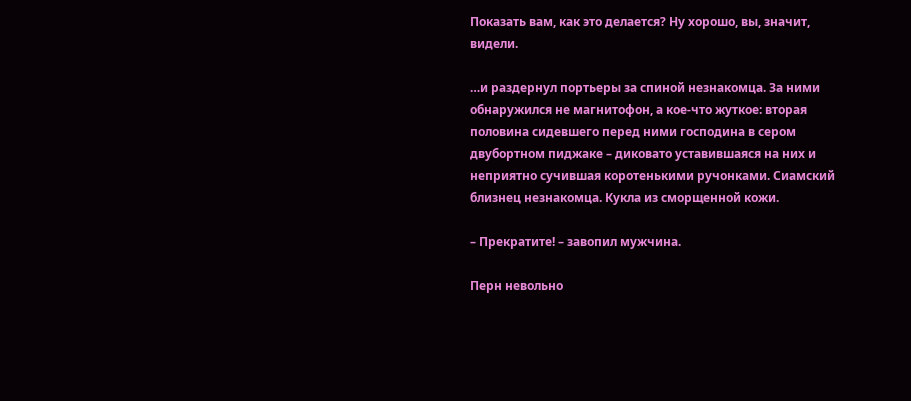Показать вам, как это делается? Ну хорошо, вы, значит, видели.

…и раздернул портьеры за спиной незнакомца. За ними обнаружился не магнитофон, а кое-что жуткое: вторая половина сидевшего перед ними господина в сером двубортном пиджаке – диковато уставившаяся на них и неприятно сучившая коротенькими ручонками. Сиамский близнец незнакомца. Кукла из сморщенной кожи.

– Прекратите! – завопил мужчина.

Перн невольно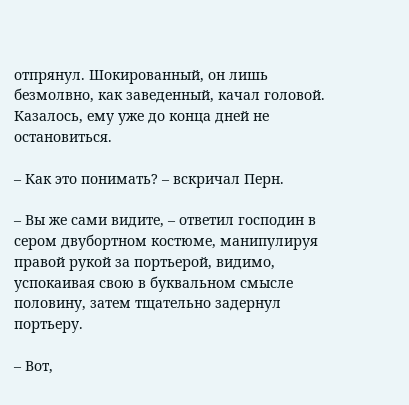отпрянул. Шокированный, он лишь безмолвно, как заведенный, качал головой. Казалось, ему уже до конца дней не остановиться.

– Как это понимать? – вскричал Перн.

– Вы же сами видите, – ответил господин в сером двубортном костюме, манипулируя правой рукой за портьерой, видимо, успокаивая свою в буквальном смысле половину, затем тщательно задернул портьеру.

– Вот,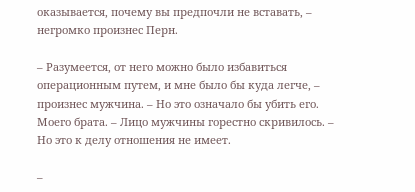оказывается, почему вы предпочли не вставать, – негромко произнес Перн.

– Разумеется, от него можно было избавиться операционным путем, и мне было бы куда легче, – произнес мужчина. – Но это означало бы убить его. Моего брата. – Лицо мужчины горестно скривилось. – Но это к делу отношения не имеет.

–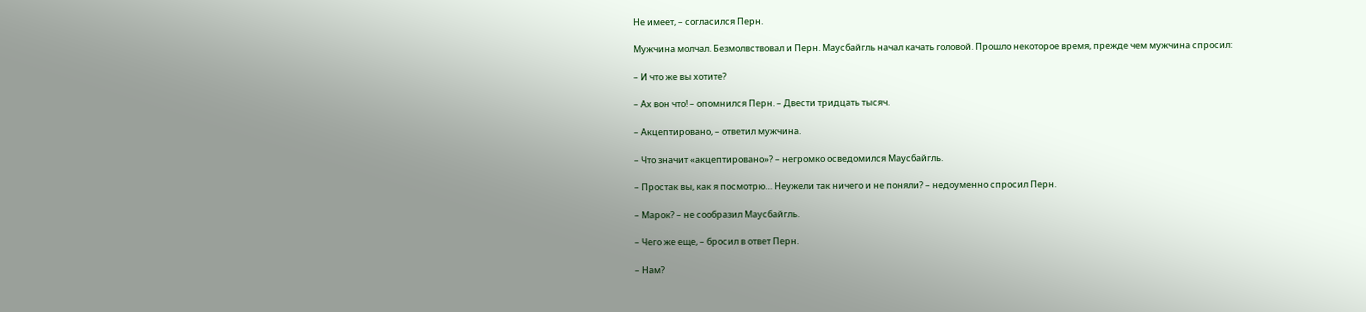Не имеет, – согласился Перн.

Мужчина молчал. Безмолвствовал и Перн. Маусбайгль начал качать головой. Прошло некоторое время, прежде чем мужчина спросил:

– И что же вы хотите?

– Ах вон что! – опомнился Перн. – Двести тридцать тысяч.

– Акцептировано, – ответил мужчина.

– Что значит «акцептировано»? – негромко осведомился Маусбайгль.

– Простак вы, как я посмотрю… Неужели так ничего и не поняли? – недоуменно спросил Перн.

– Марок? – не сообразил Маусбайгль.

– Чего же еще, – бросил в ответ Перн.

– Нам?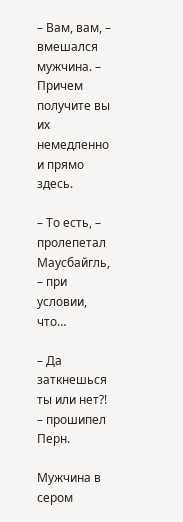– Вам, вам, – вмешался мужчина. – Причем получите вы их немедленно и прямо здесь.

– То есть, – пролепетал Маусбайгль, – при условии, что…

– Да заткнешься ты или нет?! – прошипел Перн.

Мужчина в сером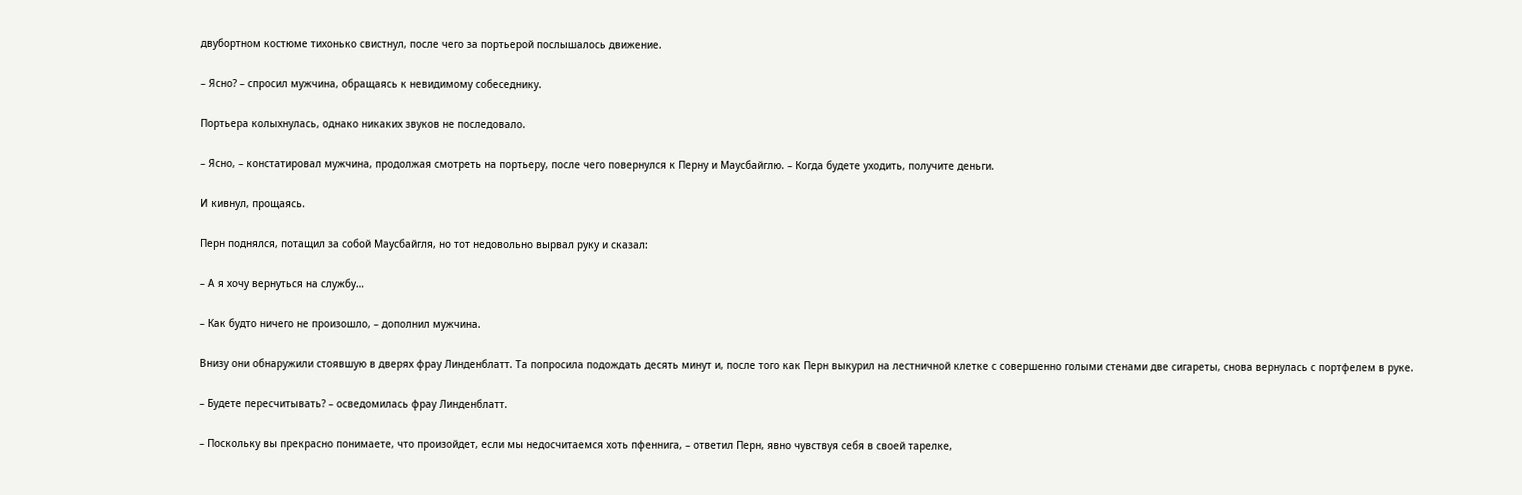двубортном костюме тихонько свистнул, после чего за портьерой послышалось движение.

– Ясно? – спросил мужчина, обращаясь к невидимому собеседнику.

Портьера колыхнулась, однако никаких звуков не последовало.

– Ясно, – констатировал мужчина, продолжая смотреть на портьеру, после чего повернулся к Перну и Маусбайглю. – Когда будете уходить, получите деньги.

И кивнул, прощаясь.

Перн поднялся, потащил за собой Маусбайгля, но тот недовольно вырвал руку и сказал:

– А я хочу вернуться на службу…

– Как будто ничего не произошло, – дополнил мужчина.

Внизу они обнаружили стоявшую в дверях фрау Линденблатт. Та попросила подождать десять минут и, после того как Перн выкурил на лестничной клетке с совершенно голыми стенами две сигареты, снова вернулась с портфелем в руке.

– Будете пересчитывать? – осведомилась фрау Линденблатт.

– Поскольку вы прекрасно понимаете, что произойдет, если мы недосчитаемся хоть пфеннига, – ответил Перн, явно чувствуя себя в своей тарелке,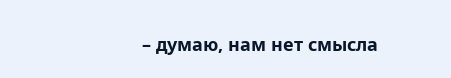– думаю, нам нет смысла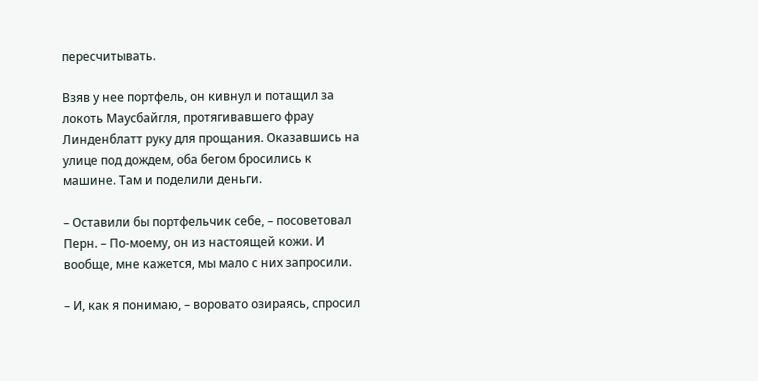пересчитывать.

Взяв у нее портфель, он кивнул и потащил за локоть Маусбайгля, протягивавшего фрау Линденблатт руку для прощания. Оказавшись на улице под дождем, оба бегом бросились к машине. Там и поделили деньги.

– Оставили бы портфельчик себе, – посоветовал Перн. – По-моему, он из настоящей кожи. И вообще, мне кажется, мы мало с них запросили.

– И, как я понимаю, – воровато озираясь, спросил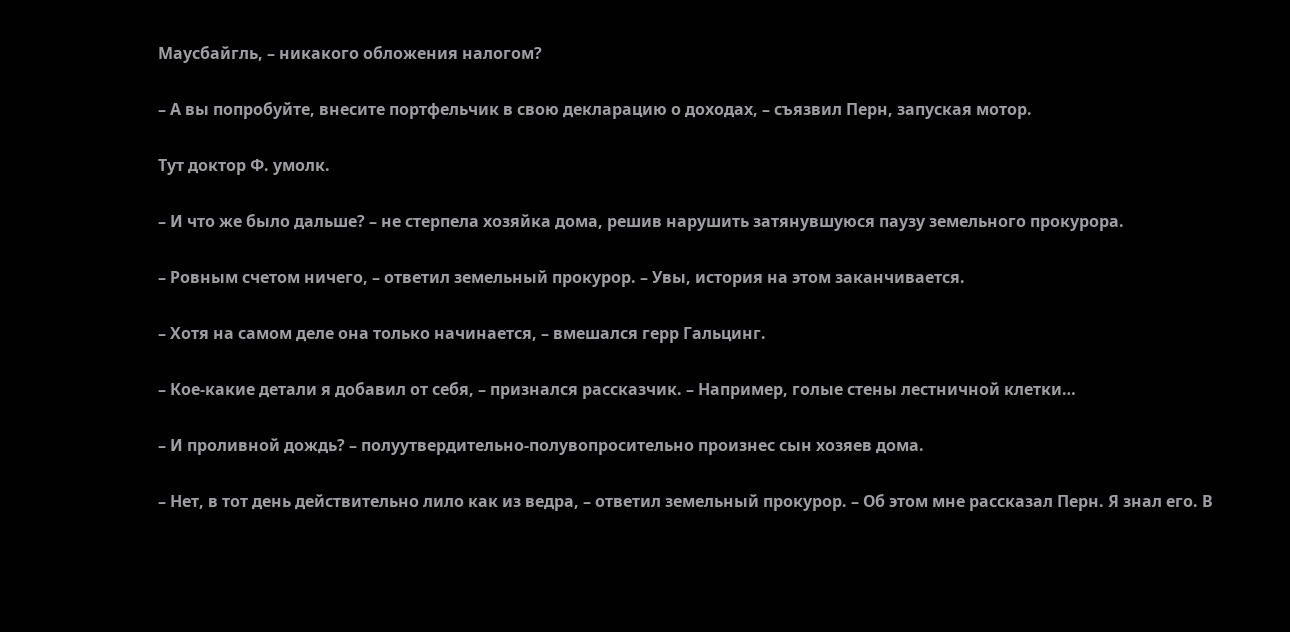Маусбайгль, – никакого обложения налогом?

– А вы попробуйте, внесите портфельчик в свою декларацию о доходах, – съязвил Перн, запуская мотор.

Тут доктор Ф. умолк.

– И что же было дальше? – не стерпела хозяйка дома, решив нарушить затянувшуюся паузу земельного прокурора.

– Ровным счетом ничего, – ответил земельный прокурор. – Увы, история на этом заканчивается.

– Хотя на самом деле она только начинается, – вмешался герр Гальцинг.

– Кое-какие детали я добавил от себя, – признался рассказчик. – Например, голые стены лестничной клетки…

– И проливной дождь? – полуутвердительно-полувопросительно произнес сын хозяев дома.

– Нет, в тот день действительно лило как из ведра, – ответил земельный прокурор. – Об этом мне рассказал Перн. Я знал его. В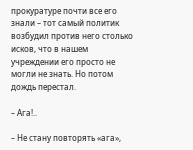прокуратуре почти все его знали – тот самый политик возбудил против него столько исков, что в нашем учреждении его просто не могли не знать. Но потом дождь перестал.

– Ага!..

– Не стану повторять «ага»,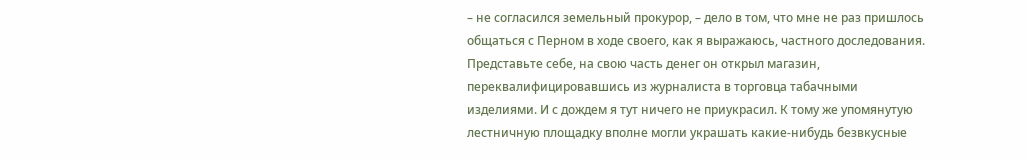– не согласился земельный прокурор, – дело в том, что мне не раз пришлось общаться с Перном в ходе своего, как я выражаюсь, частного доследования. Представьте себе, на свою часть денег он открыл магазин, переквалифицировавшись из журналиста в торговца табачными изделиями. И с дождем я тут ничего не приукрасил. К тому же упомянутую лестничную площадку вполне могли украшать какие-нибудь безвкусные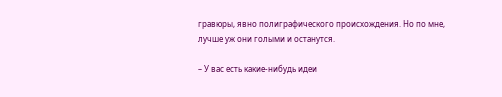гравюры, явно полиграфического происхождения. Но по мне, лучше уж они голыми и останутся.

– У вас есть какие-нибудь идеи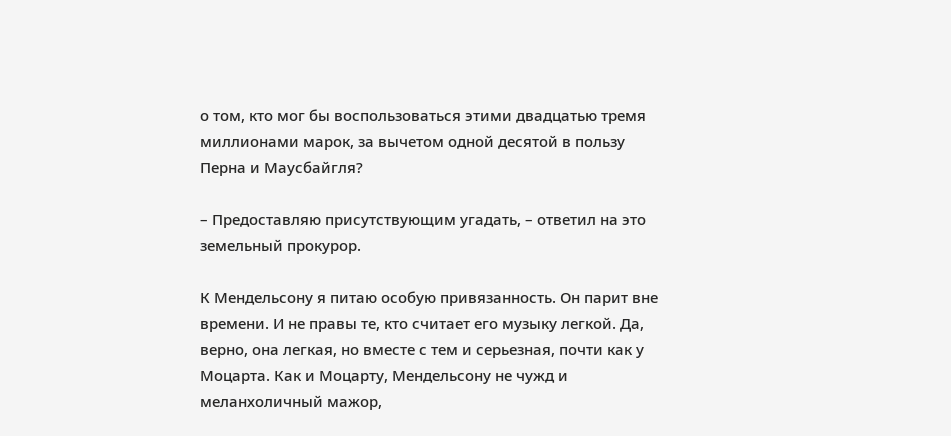о том, кто мог бы воспользоваться этими двадцатью тремя миллионами марок, за вычетом одной десятой в пользу Перна и Маусбайгля?

– Предоставляю присутствующим угадать, – ответил на это земельный прокурор.

К Мендельсону я питаю особую привязанность. Он парит вне времени. И не правы те, кто считает его музыку легкой. Да, верно, она легкая, но вместе с тем и серьезная, почти как у Моцарта. Как и Моцарту, Мендельсону не чужд и меланхоличный мажор,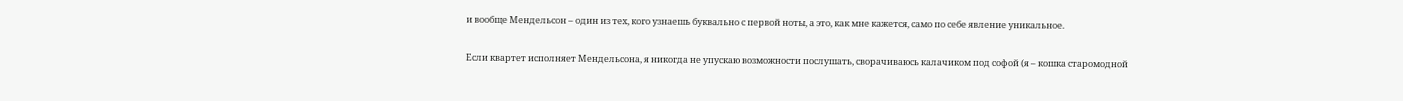и вообще Мендельсон – один из тех, кого узнаешь буквально с первой ноты, а это, как мне кажется, само по себе явление уникальное.

Если квартет исполняет Мендельсона, я никогда не упускаю возможности послушать, сворачиваюсь калачиком под софой (я – кошка старомодной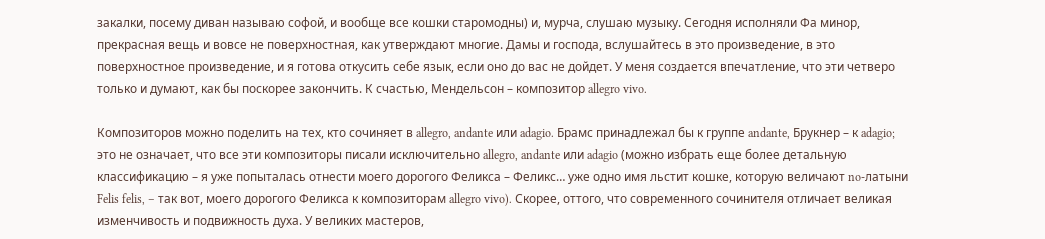закалки, посему диван называю софой, и вообще все кошки старомодны) и, мурча, слушаю музыку. Сегодня исполняли Фа минор, прекрасная вещь и вовсе не поверхностная, как утверждают многие. Дамы и господа, вслушайтесь в это произведение, в это поверхностное произведение, и я готова откусить себе язык, если оно до вас не дойдет. У меня создается впечатление, что эти четверо только и думают, как бы поскорее закончить. К счастью, Мендельсон – композитор allegro vivo.

Композиторов можно поделить на тех, кто сочиняет в allegro, andante или adagio. Брамс принадлежал бы к группе andante, Брукнер – к adagio; это не означает, что все эти композиторы писали исключительно allegro, andante или adagio (можно избрать еще более детальную классификацию – я уже попыталась отнести моего дорогого Феликса – Феликс… уже одно имя льстит кошке, которую величают no-латыни Felis felis, – так вот, моего дорогого Феликса к композиторам allegro vivo). Скорее, оттого, что современного сочинителя отличает великая изменчивость и подвижность духа. У великих мастеров,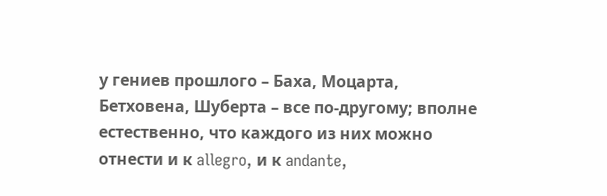у гениев прошлого – Баха, Моцарта, Бетховена, Шуберта – все по-другому; вполне естественно, что каждого из них можно отнести и к allegro, и к andante,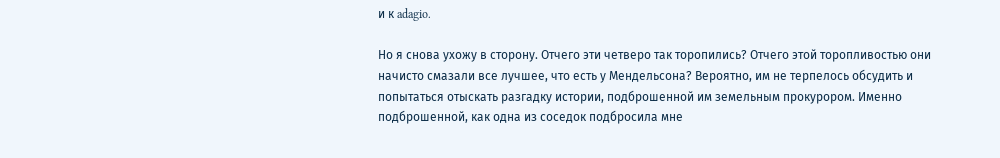и к adagio.

Но я снова ухожу в сторону. Отчего эти четверо так торопились? Отчего этой торопливостью они начисто смазали все лучшее, что есть у Мендельсона? Вероятно, им не терпелось обсудить и попытаться отыскать разгадку истории, подброшенной им земельным прокурором. Именно подброшенной, как одна из соседок подбросила мне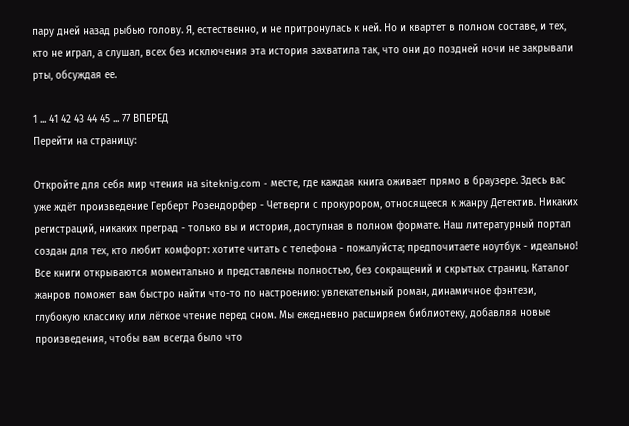пару дней назад рыбью голову. Я, естественно, и не притронулась к ней. Но и квартет в полном составе, и тех, кто не играл, а слушал, всех без исключения эта история захватила так, что они до поздней ночи не закрывали рты, обсуждая ее.

1 ... 41 42 43 44 45 ... 77 ВПЕРЕД
Перейти на страницу:

Откройте для себя мир чтения на siteknig.com - месте, где каждая книга оживает прямо в браузере. Здесь вас уже ждёт произведение Герберт Розендорфер - Четверги с прокурором, относящееся к жанру Детектив. Никаких регистраций, никаких преград - только вы и история, доступная в полном формате. Наш литературный портал создан для тех, кто любит комфорт: хотите читать с телефона - пожалуйста; предпочитаете ноутбук - идеально! Все книги открываются моментально и представлены полностью, без сокращений и скрытых страниц. Каталог жанров поможет вам быстро найти что-то по настроению: увлекательный роман, динамичное фэнтези, глубокую классику или лёгкое чтение перед сном. Мы ежедневно расширяем библиотеку, добавляя новые произведения, чтобы вам всегда было что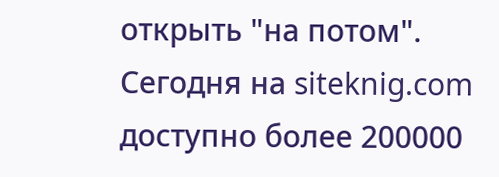открыть "на потом". Сегодня на siteknig.com доступно более 200000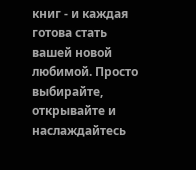книг - и каждая готова стать вашей новой любимой. Просто выбирайте, открывайте и наслаждайтесь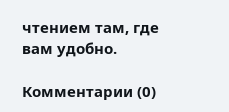чтением там, где вам удобно.

Комментарии (0)